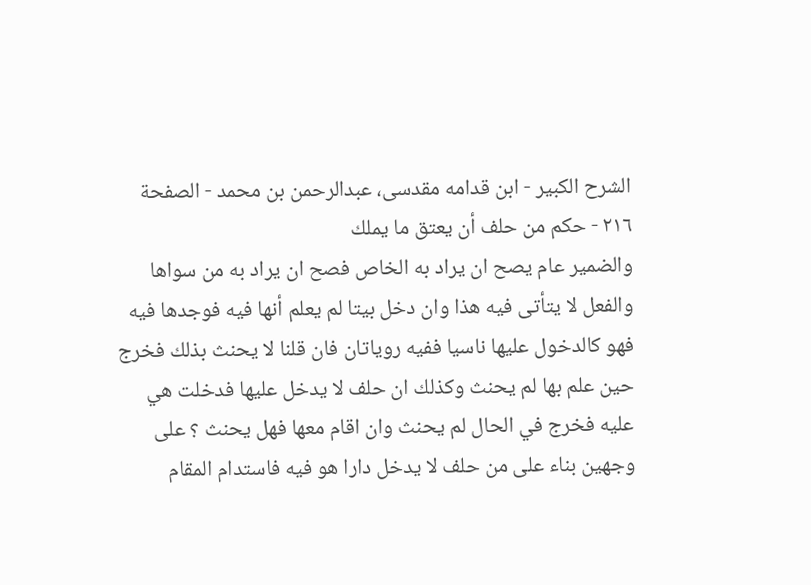الشرح الکبير - ابن قدامه مقدسی، عبدالرحمن بن محمد - الصفحة ٢١٦ - حكم من حلف أن يعتق ما يملك
والضمير عام يصح ان يراد به الخاص فصح ان يراد به من سواها والفعل لا يتأتى فيه هذا وان دخل بيتا لم يعلم أنها فيه فوجدها فيه فهو كالدخول عليها ناسيا ففيه روياتان فان قلنا لا يحنث بذلك فخرج حين علم بها لم يحنث وكذلك ان حلف لا يدخل عليها فدخلت هي عليه فخرج في الحال لم يحنث وان اقام معها فهل يحنث ؟ على وجهين بناء على من حلف لا يدخل دارا هو فيه فاستدام المقام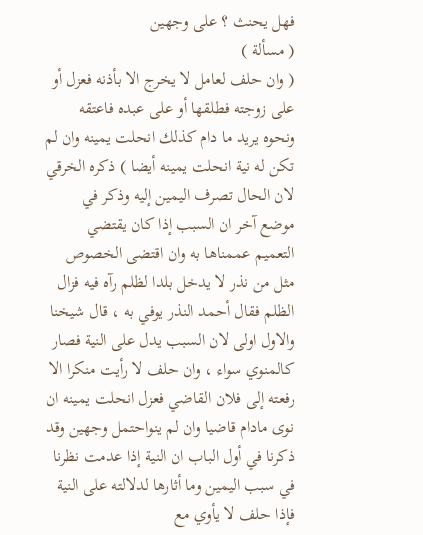فهل يحنث ؟ على وجهين
( مسألة )
( وان حلف لعامل لا يخرج الا بأذنه فعزل أو على زوجته فطلقها أو على عبده فاعتقه ونحوه يريد ما دام كذلك انحلت يمينه وان لم تكن له نية انحلت يمينه أيضا ) ذكره الخرقي لان الحال تصرف اليمين إليه وذكر في موضع آخر ان السبب إذا كان يقتضي التعميم عممناها به وان اقتضى الخصوص مثل من نذر لا يدخل بلدا لظلم رآه فيه فزال الظلم فقال أحمد النذر يوفي به ، قال شيخنا والاول اولى لان السبب يدل على النية فصار كالمنوي سواء ، وان حلف لا رأيت منكرا الا رفعته إلى فلان القاضي فعزل انحلت يمينه ان نوى مادام قاضيا وان لم ينواحتمل وجهين وقد ذكرنا في أول الباب ان النية إذا عدمت نظرنا في سبب اليمين وما أثارها لدلالته على النية فإذا حلف لا يأوي مع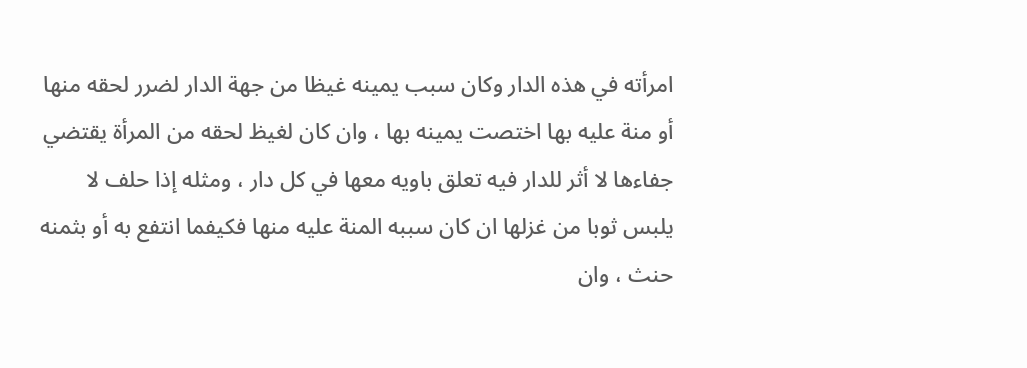امرأته في هذه الدار وكان سبب يمينه غيظا من جهة الدار لضرر لحقه منها أو منة عليه بها اختصت يمينه بها ، وان كان لغيظ لحقه من المرأة يقتضي جفاءها لا أثر للدار فيه تعلق باويه معها في كل دار ، ومثله إذا حلف لا يلبس ثوبا من غزلها ان كان سببه المنة عليه منها فكيفما انتفع به أو بثمنه حنث ، وان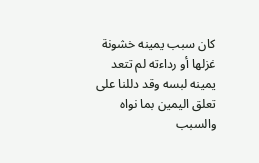كان سبب يمينه خشونة غزلها أو رداءته لم تتعد يمينه لبسه وقد دللنا على تعلق اليمين بما نواه والسبب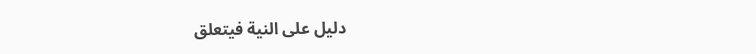دليل على النية فيتعلق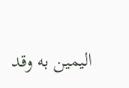اليمين به وقد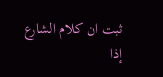ثبت ان كلام الشارع إذا